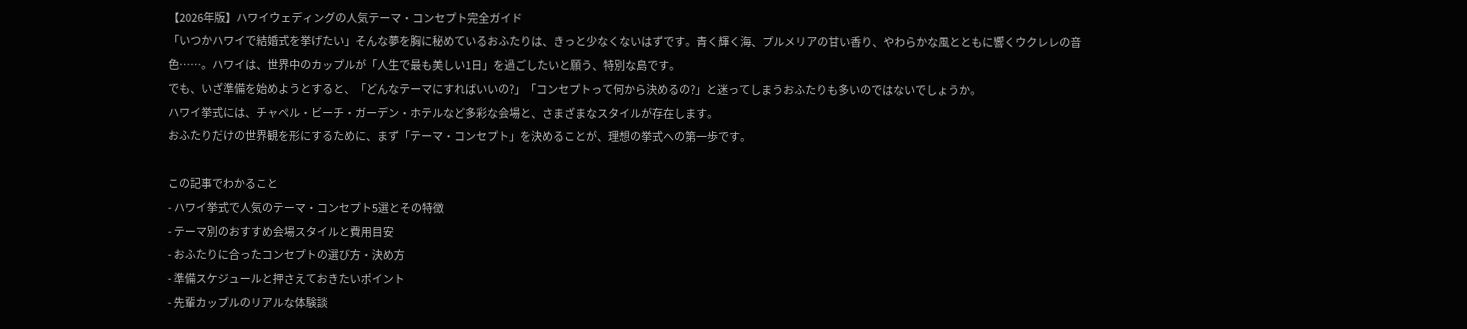【2026年版】ハワイウェディングの人気テーマ・コンセプト完全ガイド
「いつかハワイで結婚式を挙げたい」そんな夢を胸に秘めているおふたりは、きっと少なくないはずです。青く輝く海、プルメリアの甘い香り、やわらかな風とともに響くウクレレの音色……。ハワイは、世界中のカップルが「人生で最も美しい1日」を過ごしたいと願う、特別な島です。
でも、いざ準備を始めようとすると、「どんなテーマにすればいいの?」「コンセプトって何から決めるの?」と迷ってしまうおふたりも多いのではないでしょうか。
ハワイ挙式には、チャペル・ビーチ・ガーデン・ホテルなど多彩な会場と、さまざまなスタイルが存在します。
おふたりだけの世界観を形にするために、まず「テーマ・コンセプト」を決めることが、理想の挙式への第一歩です。

この記事でわかること
- ハワイ挙式で人気のテーマ・コンセプト5選とその特徴
- テーマ別のおすすめ会場スタイルと費用目安
- おふたりに合ったコンセプトの選び方・決め方
- 準備スケジュールと押さえておきたいポイント
- 先輩カップルのリアルな体験談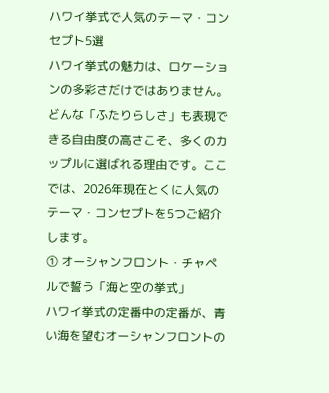ハワイ挙式で人気のテーマ・コンセプト5選
ハワイ挙式の魅力は、ロケーションの多彩さだけではありません。どんな「ふたりらしさ」も表現できる自由度の高さこそ、多くのカップルに選ばれる理由です。ここでは、2026年現在とくに人気のテーマ・コンセプトを5つご紹介します。
① オーシャンフロント・チャペルで誓う「海と空の挙式」
ハワイ挙式の定番中の定番が、青い海を望むオーシャンフロントの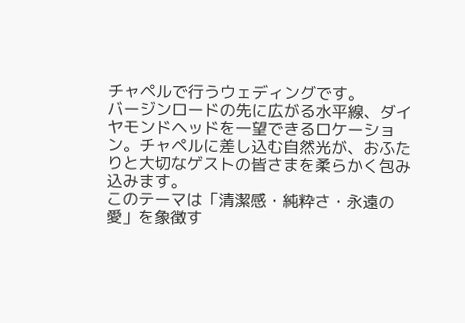チャペルで行うウェディングです。
バージンロードの先に広がる水平線、ダイヤモンドヘッドを一望できるロケーション。チャペルに差し込む自然光が、おふたりと大切なゲストの皆さまを柔らかく包み込みます。
このテーマは「清潔感・純粋さ・永遠の愛」を象徴す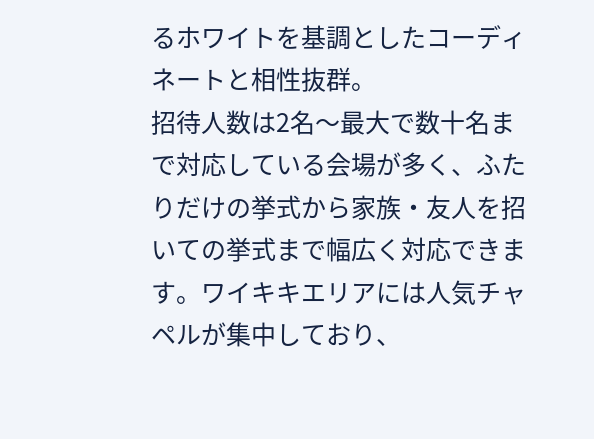るホワイトを基調としたコーディネートと相性抜群。
招待人数は2名〜最大で数十名まで対応している会場が多く、ふたりだけの挙式から家族・友人を招いての挙式まで幅広く対応できます。ワイキキエリアには人気チャペルが集中しており、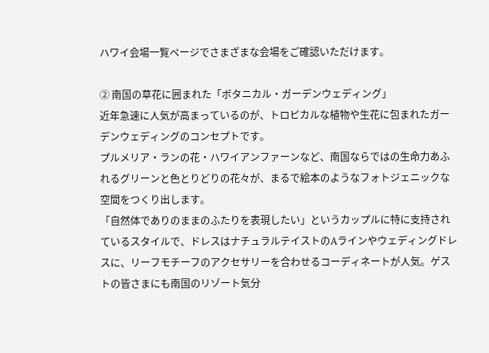ハワイ会場一覧ページでさまざまな会場をご確認いただけます。

② 南国の草花に囲まれた「ボタニカル・ガーデンウェディング」
近年急速に人気が高まっているのが、トロピカルな植物や生花に包まれたガーデンウェディングのコンセプトです。
プルメリア・ランの花・ハワイアンファーンなど、南国ならではの生命力あふれるグリーンと色とりどりの花々が、まるで絵本のようなフォトジェニックな空間をつくり出します。
「自然体でありのままのふたりを表現したい」というカップルに特に支持されているスタイルで、ドレスはナチュラルテイストのAラインやウェディングドレスに、リーフモチーフのアクセサリーを合わせるコーディネートが人気。ゲストの皆さまにも南国のリゾート気分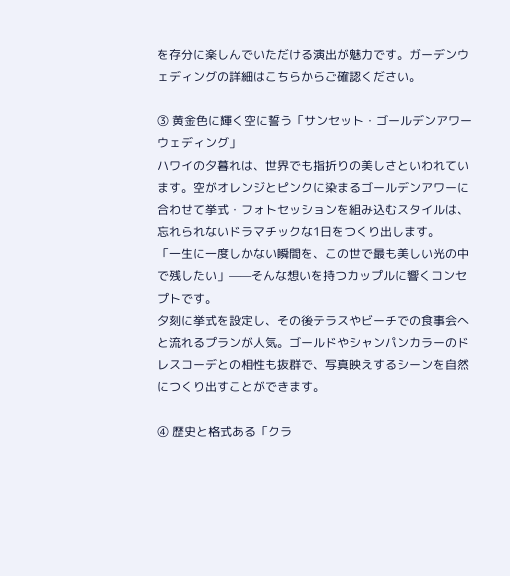を存分に楽しんでいただける演出が魅力です。ガーデンウェディングの詳細はこちらからご確認ください。

③ 黄金色に輝く空に誓う「サンセット・ゴールデンアワーウェディング」
ハワイの夕暮れは、世界でも指折りの美しさといわれています。空がオレンジとピンクに染まるゴールデンアワーに合わせて挙式・フォトセッションを組み込むスタイルは、忘れられないドラマチックな1日をつくり出します。
「一生に一度しかない瞬間を、この世で最も美しい光の中で残したい」——そんな想いを持つカップルに響くコンセプトです。
夕刻に挙式を設定し、その後テラスやビーチでの食事会へと流れるプランが人気。ゴールドやシャンパンカラーのドレスコーデとの相性も抜群で、写真映えするシーンを自然につくり出すことができます。

④ 歴史と格式ある「クラ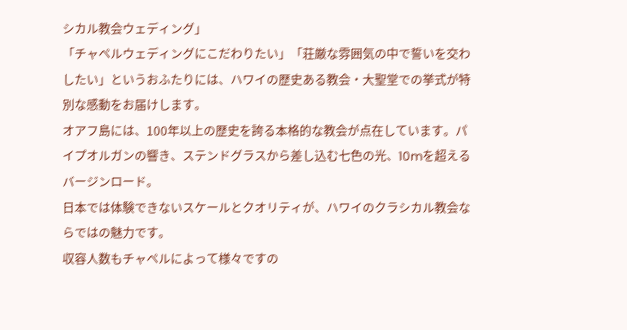シカル教会ウェディング」
「チャペルウェディングにこだわりたい」「荘厳な雰囲気の中で誓いを交わしたい」というおふたりには、ハワイの歴史ある教会・大聖堂での挙式が特別な感動をお届けします。
オアフ島には、100年以上の歴史を誇る本格的な教会が点在しています。パイプオルガンの響き、ステンドグラスから差し込む七色の光、10mを超えるバージンロード。
日本では体験できないスケールとクオリティが、ハワイのクラシカル教会ならではの魅力です。
収容人数もチャペルによって様々ですの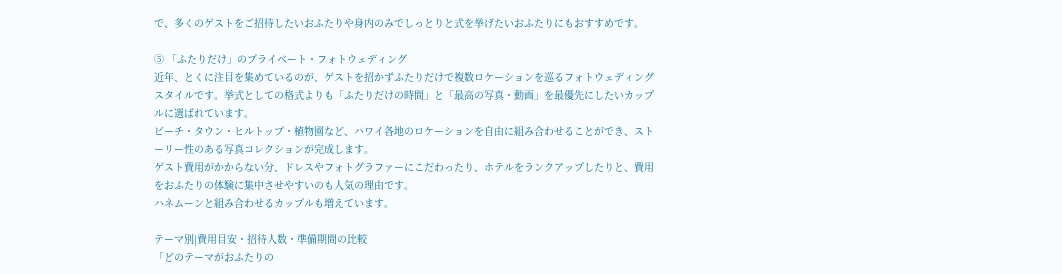で、多くのゲストをご招待したいおふたりや身内のみでしっとりと式を挙げたいおふたりにもおすすめです。

⑤ 「ふたりだけ」のプライベート・フォトウェディング
近年、とくに注目を集めているのが、ゲストを招かずふたりだけで複数ロケーションを巡るフォトウェディングスタイルです。挙式としての格式よりも「ふたりだけの時間」と「最高の写真・動画」を最優先にしたいカップルに選ばれています。
ビーチ・タウン・ヒルトップ・植物園など、ハワイ各地のロケーションを自由に組み合わせることができ、ストーリー性のある写真コレクションが完成します。
ゲスト費用がかからない分、ドレスやフォトグラファーにこだわったり、ホテルをランクアップしたりと、費用をおふたりの体験に集中させやすいのも人気の理由です。
ハネムーンと組み合わせるカップルも増えています。

テーマ別|費用目安・招待人数・準備期間の比較
「どのテーマがおふたりの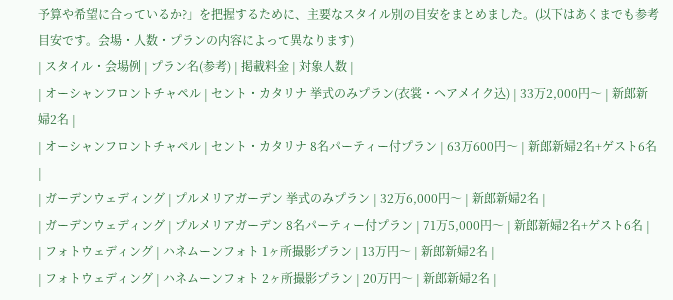予算や希望に合っているか?」を把握するために、主要なスタイル別の目安をまとめました。(以下はあくまでも参考目安です。会場・人数・プランの内容によって異なります)
| スタイル・会場例 | プラン名(参考) | 掲載料金 | 対象人数 |
| オーシャンフロントチャペル | セント・カタリナ 挙式のみプラン(衣裳・ヘアメイク込) | 33万2,000円〜 | 新郎新婦2名 |
| オーシャンフロントチャペル | セント・カタリナ 8名パーティー付プラン | 63万600円〜 | 新郎新婦2名+ゲスト6名 |
| ガーデンウェディング | プルメリアガーデン 挙式のみプラン | 32万6,000円〜 | 新郎新婦2名 |
| ガーデンウェディング | プルメリアガーデン 8名パーティー付プラン | 71万5,000円〜 | 新郎新婦2名+ゲスト6名 |
| フォトウェディング | ハネムーンフォト 1ヶ所撮影プラン | 13万円〜 | 新郎新婦2名 |
| フォトウェディング | ハネムーンフォト 2ヶ所撮影プラン | 20万円〜 | 新郎新婦2名 |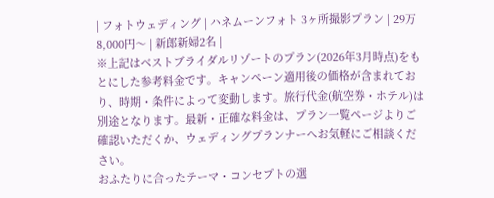| フォトウェディング | ハネムーンフォト 3ヶ所撮影プラン | 29万8,000円〜 | 新郎新婦2名 |
※上記はベストブライダルリゾートのプラン(2026年3月時点)をもとにした参考料金です。キャンペーン適用後の価格が含まれており、時期・条件によって変動します。旅行代金(航空券・ホテル)は別途となります。最新・正確な料金は、プラン一覧ページよりご確認いただくか、ウェディングプランナーへお気軽にご相談ください。
おふたりに合ったテーマ・コンセプトの選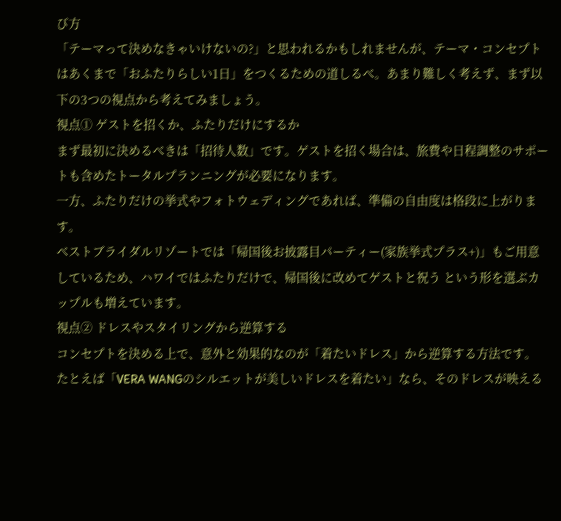び方
「テーマって決めなきゃいけないの?」と思われるかもしれませんが、テーマ・コンセプトはあくまで「おふたりらしい1日」をつくるための道しるべ。あまり難しく考えず、まず以下の3つの視点から考えてみましょう。
視点① ゲストを招くか、ふたりだけにするか
まず最初に決めるべきは「招待人数」です。ゲストを招く場合は、旅費や日程調整のサポートも含めたトータルプランニングが必要になります。
一方、ふたりだけの挙式やフォトウェディングであれば、準備の自由度は格段に上がります。
ベストブライダルリゾートでは「帰国後お披露目パーティー(家族挙式プラス+)」もご用意しているため、ハワイではふたりだけで、帰国後に改めてゲストと祝う という形を選ぶカップルも増えています。
視点② ドレスやスタイリングから逆算する
コンセプトを決める上で、意外と効果的なのが「着たいドレス」から逆算する方法です。
たとえば「VERA WANGのシルエットが美しいドレスを着たい」なら、そのドレスが映える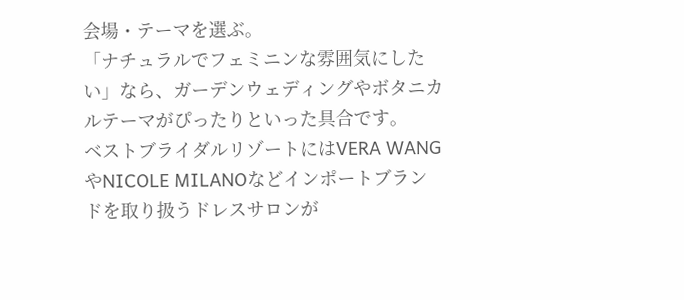会場・テーマを選ぶ。
「ナチュラルでフェミニンな雰囲気にしたい」なら、ガーデンウェディングやボタニカルテーマがぴったりといった具合です。
ベストブライダルリゾートにはVERA WANGやNICOLE MILANOなどインポートブランドを取り扱うドレスサロンが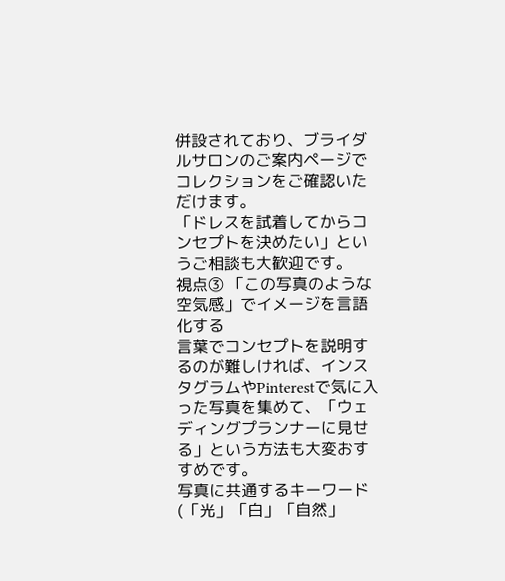併設されており、ブライダルサロンのご案内ページでコレクションをご確認いただけます。
「ドレスを試着してからコンセプトを決めたい」というご相談も大歓迎です。
視点③ 「この写真のような空気感」でイメージを言語化する
言葉でコンセプトを説明するのが難しければ、インスタグラムやPinterestで気に入った写真を集めて、「ウェディングプランナーに見せる」という方法も大変おすすめです。
写真に共通するキーワード(「光」「白」「自然」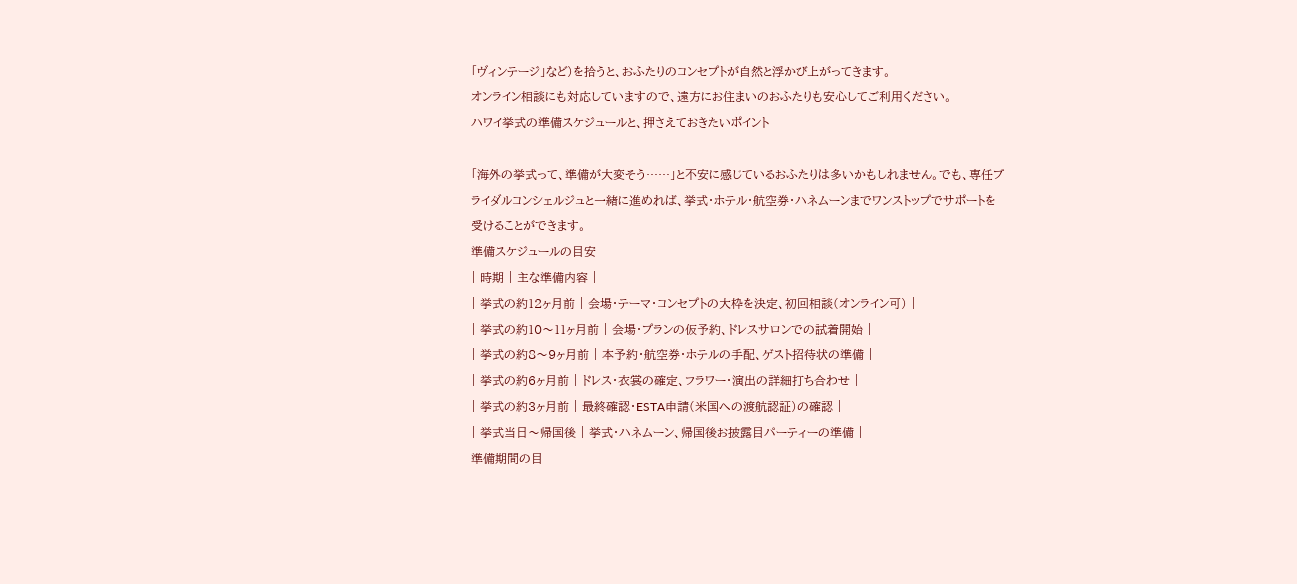「ヴィンテージ」など)を拾うと、おふたりのコンセプトが自然と浮かび上がってきます。
オンライン相談にも対応していますので、遠方にお住まいのおふたりも安心してご利用ください。
ハワイ挙式の準備スケジュールと、押さえておきたいポイント

「海外の挙式って、準備が大変そう……」と不安に感じているおふたりは多いかもしれません。でも、専任ブライダルコンシェルジュと一緒に進めれば、挙式・ホテル・航空券・ハネムーンまでワンストップでサポートを受けることができます。
準備スケジュールの目安
| 時期 | 主な準備内容 |
| 挙式の約12ヶ月前 | 会場・テーマ・コンセプトの大枠を決定、初回相談(オンライン可) |
| 挙式の約10〜11ヶ月前 | 会場・プランの仮予約、ドレスサロンでの試着開始 |
| 挙式の約8〜9ヶ月前 | 本予約・航空券・ホテルの手配、ゲスト招待状の準備 |
| 挙式の約6ヶ月前 | ドレス・衣裳の確定、フラワー・演出の詳細打ち合わせ |
| 挙式の約3ヶ月前 | 最終確認・ESTA申請(米国への渡航認証)の確認 |
| 挙式当日〜帰国後 | 挙式・ハネムーン、帰国後お披露目パーティーの準備 |
準備期間の目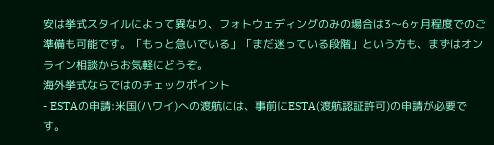安は挙式スタイルによって異なり、フォトウェディングのみの場合は3〜6ヶ月程度でのご準備も可能です。「もっと急いでいる」「まだ迷っている段階」という方も、まずはオンライン相談からお気軽にどうぞ。
海外挙式ならではのチェックポイント
- ESTAの申請:米国(ハワイ)への渡航には、事前にESTA(渡航認証許可)の申請が必要です。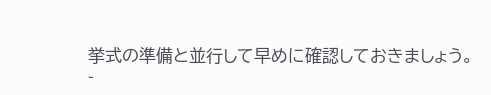挙式の準備と並行して早めに確認しておきましょう。
-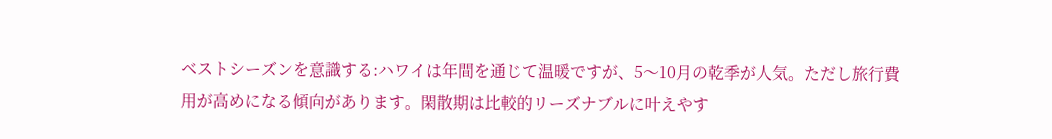ベストシーズンを意識する:ハワイは年間を通じて温暖ですが、5〜10月の乾季が人気。ただし旅行費用が高めになる傾向があります。閑散期は比較的リーズナブルに叶えやす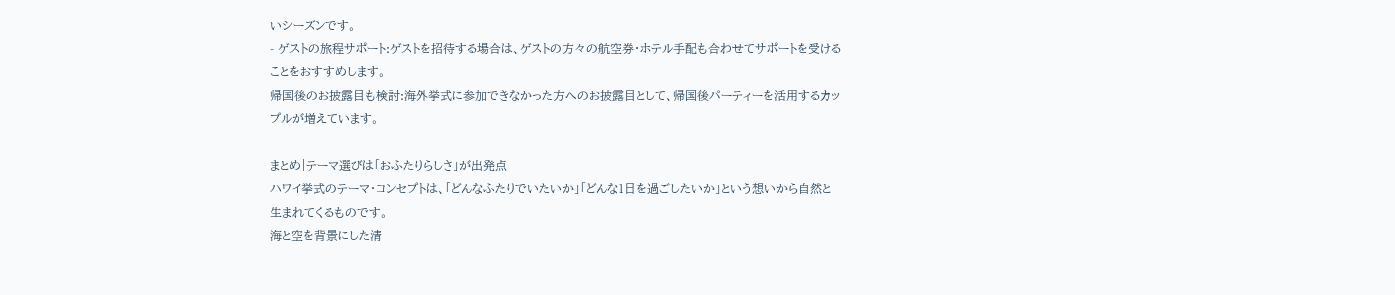いシーズンです。
- ゲストの旅程サポート:ゲストを招待する場合は、ゲストの方々の航空券・ホテル手配も合わせてサポートを受けることをおすすめします。
帰国後のお披露目も検討:海外挙式に参加できなかった方へのお披露目として、帰国後パーティーを活用するカップルが増えています。

まとめ|テーマ選びは「おふたりらしさ」が出発点
ハワイ挙式のテーマ・コンセプトは、「どんなふたりでいたいか」「どんな1日を過ごしたいか」という想いから自然と生まれてくるものです。
海と空を背景にした清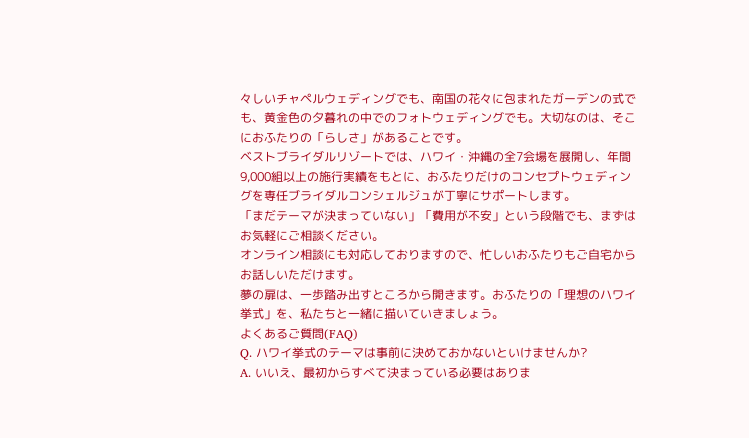々しいチャペルウェディングでも、南国の花々に包まれたガーデンの式でも、黄金色の夕暮れの中でのフォトウェディングでも。大切なのは、そこにおふたりの「らしさ」があることです。
ベストブライダルリゾートでは、ハワイ・沖縄の全7会場を展開し、年間9,000組以上の施行実績をもとに、おふたりだけのコンセプトウェディングを専任ブライダルコンシェルジュが丁寧にサポートします。
「まだテーマが決まっていない」「費用が不安」という段階でも、まずはお気軽にご相談ください。
オンライン相談にも対応しておりますので、忙しいおふたりもご自宅からお話しいただけます。
夢の扉は、一歩踏み出すところから開きます。おふたりの「理想のハワイ挙式」を、私たちと一緒に描いていきましょう。
よくあるご質問(FAQ)
Q. ハワイ挙式のテーマは事前に決めておかないといけませんか?
A. いいえ、最初からすべて決まっている必要はありま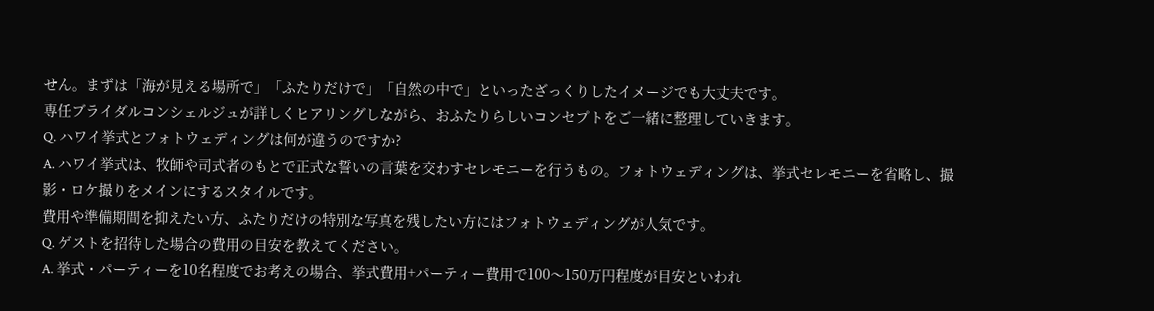せん。まずは「海が見える場所で」「ふたりだけで」「自然の中で」といったざっくりしたイメージでも大丈夫です。
専任ブライダルコンシェルジュが詳しくヒアリングしながら、おふたりらしいコンセプトをご一緒に整理していきます。
Q. ハワイ挙式とフォトウェディングは何が違うのですか?
A. ハワイ挙式は、牧師や司式者のもとで正式な誓いの言葉を交わすセレモニーを行うもの。フォトウェディングは、挙式セレモニーを省略し、撮影・ロケ撮りをメインにするスタイルです。
費用や準備期間を抑えたい方、ふたりだけの特別な写真を残したい方にはフォトウェディングが人気です。
Q. ゲストを招待した場合の費用の目安を教えてください。
A. 挙式・パーティーを10名程度でお考えの場合、挙式費用+パーティー費用で100〜150万円程度が目安といわれ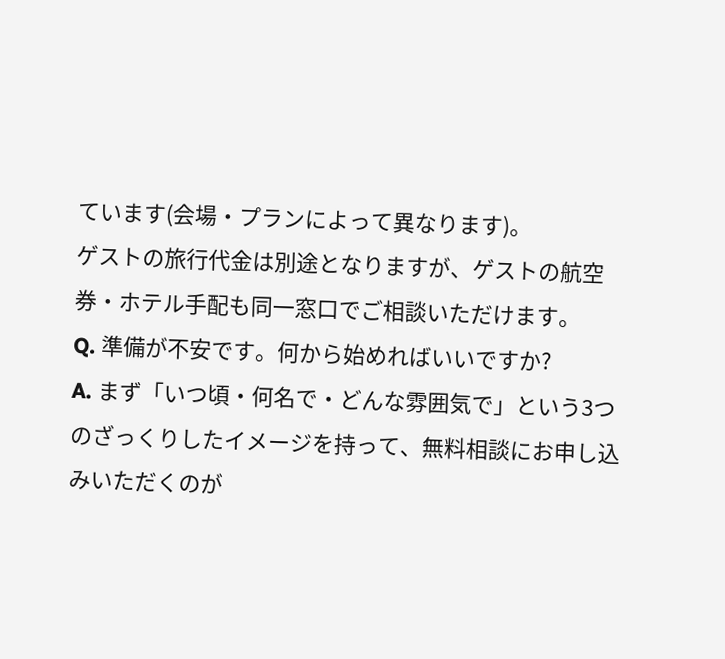ています(会場・プランによって異なります)。
ゲストの旅行代金は別途となりますが、ゲストの航空券・ホテル手配も同一窓口でご相談いただけます。
Q. 準備が不安です。何から始めればいいですか?
A. まず「いつ頃・何名で・どんな雰囲気で」という3つのざっくりしたイメージを持って、無料相談にお申し込みいただくのが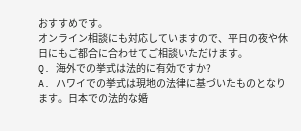おすすめです。
オンライン相談にも対応していますので、平日の夜や休日にもご都合に合わせてご相談いただけます。
Q. 海外での挙式は法的に有効ですか?
A. ハワイでの挙式は現地の法律に基づいたものとなります。日本での法的な婚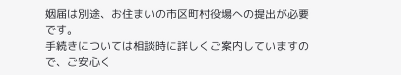姻届は別途、お住まいの市区町村役場への提出が必要です。
手続きについては相談時に詳しくご案内していますので、ご安心く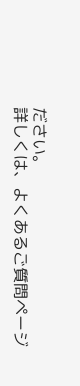ださい。
詳しくは、よくあるご質問ページ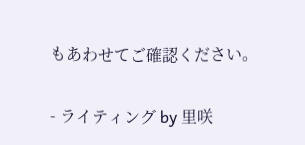もあわせてご確認ください。

- ライティング by 里咲